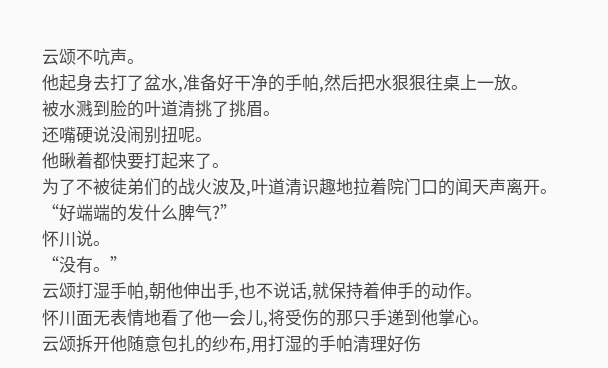云颂不吭声。
他起身去打了盆水,准备好干净的手帕,然后把水狠狠往桌上一放。
被水溅到脸的叶道清挑了挑眉。
还嘴硬说没闹别扭呢。
他瞅着都快要打起来了。
为了不被徒弟们的战火波及,叶道清识趣地拉着院门口的闻天声离开。
“好端端的发什么脾气?”
怀川说。
“没有。”
云颂打湿手帕,朝他伸出手,也不说话,就保持着伸手的动作。
怀川面无表情地看了他一会儿,将受伤的那只手递到他掌心。
云颂拆开他随意包扎的纱布,用打湿的手帕清理好伤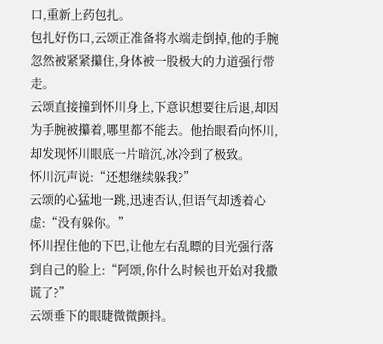口,重新上药包扎。
包扎好伤口,云颂正准备将水端走倒掉,他的手腕忽然被紧紧攥住,身体被一股极大的力道强行带走。
云颂直接撞到怀川身上,下意识想要往后退,却因为手腕被攥着,哪里都不能去。他抬眼看向怀川,却发现怀川眼底一片暗沉,冰冷到了极致。
怀川沉声说:“还想继续躲我?”
云颂的心猛地一跳,迅速否认,但语气却透着心虚:“没有躲你。”
怀川捏住他的下巴,让他左右乱瞟的目光强行落到自己的脸上:“阿颂,你什么时候也开始对我撒谎了?”
云颂垂下的眼睫微微颤抖。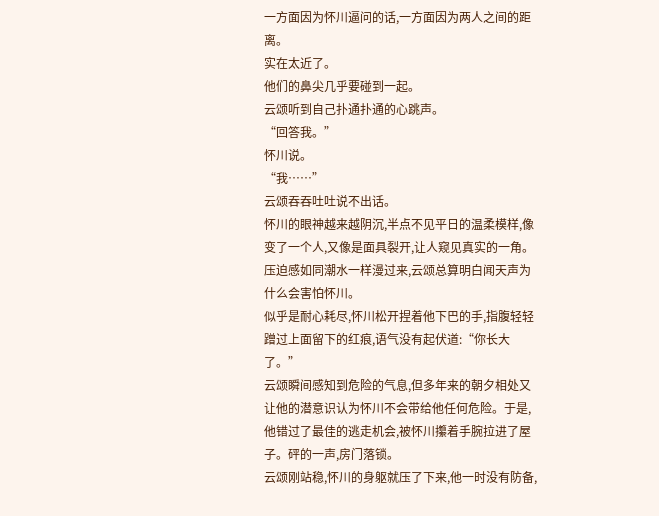一方面因为怀川逼问的话,一方面因为两人之间的距离。
实在太近了。
他们的鼻尖几乎要碰到一起。
云颂听到自己扑通扑通的心跳声。
“回答我。”
怀川说。
“我……”
云颂吞吞吐吐说不出话。
怀川的眼神越来越阴沉,半点不见平日的温柔模样,像变了一个人,又像是面具裂开,让人窥见真实的一角。
压迫感如同潮水一样漫过来,云颂总算明白闻天声为什么会害怕怀川。
似乎是耐心耗尽,怀川松开捏着他下巴的手,指腹轻轻蹭过上面留下的红痕,语气没有起伏道:“你长大了。”
云颂瞬间感知到危险的气息,但多年来的朝夕相处又让他的潜意识认为怀川不会带给他任何危险。于是,他错过了最佳的逃走机会,被怀川攥着手腕拉进了屋子。砰的一声,房门落锁。
云颂刚站稳,怀川的身躯就压了下来,他一时没有防备,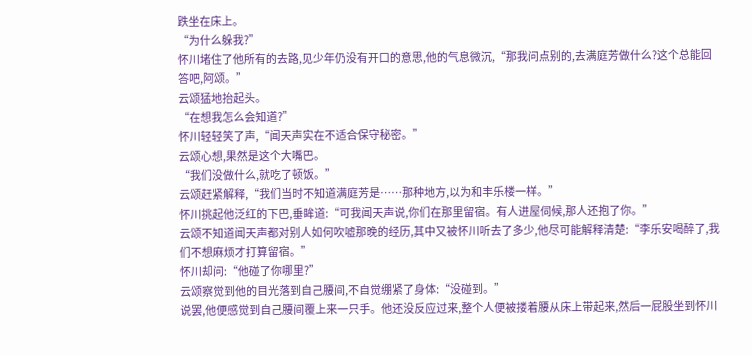跌坐在床上。
“为什么躲我?”
怀川堵住了他所有的去路,见少年仍没有开口的意思,他的气息微沉,“那我问点别的,去满庭芳做什么?这个总能回答吧,阿颂。”
云颂猛地抬起头。
“在想我怎么会知道?”
怀川轻轻笑了声,“闻天声实在不适合保守秘密。”
云颂心想,果然是这个大嘴巴。
“我们没做什么,就吃了顿饭。”
云颂赶紧解释,“我们当时不知道满庭芳是……那种地方,以为和丰乐楼一样。”
怀川挑起他泛红的下巴,垂眸道:“可我闻天声说,你们在那里留宿。有人进屋伺候,那人还抱了你。”
云颂不知道闻天声都对别人如何吹嘘那晚的经历,其中又被怀川听去了多少,他尽可能解释清楚:“李乐安喝醉了,我们不想麻烦才打算留宿。”
怀川却问:“他碰了你哪里?”
云颂察觉到他的目光落到自己腰间,不自觉绷紧了身体:“没碰到。”
说罢,他便感觉到自己腰间覆上来一只手。他还没反应过来,整个人便被搂着腰从床上带起来,然后一屁股坐到怀川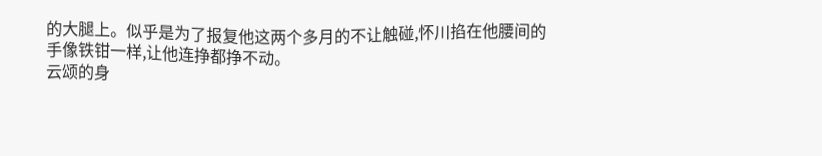的大腿上。似乎是为了报复他这两个多月的不让触碰,怀川掐在他腰间的手像铁钳一样,让他连挣都挣不动。
云颂的身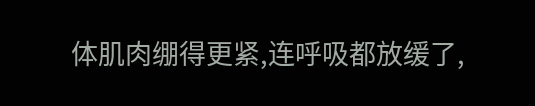体肌肉绷得更紧,连呼吸都放缓了,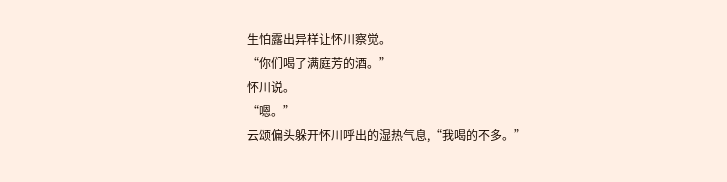生怕露出异样让怀川察觉。
“你们喝了满庭芳的酒。”
怀川说。
“嗯。”
云颂偏头躲开怀川呼出的湿热气息,“我喝的不多。”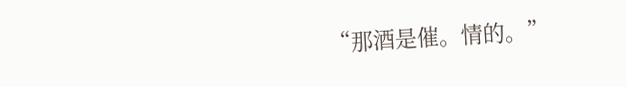“那酒是催。情的。”